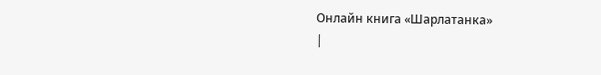Онлайн книга «Шарлатанка»
|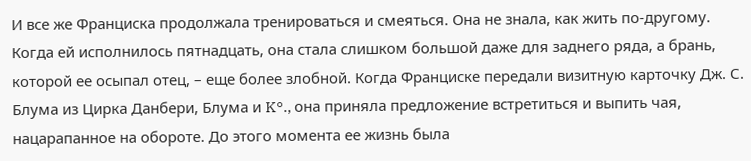И все же Франциска продолжала тренироваться и смеяться. Она не знала, как жить по-другому. Когда ей исполнилось пятнадцать, она стала слишком большой даже для заднего ряда, а брань, которой ее осыпал отец, – еще более злобной. Когда Франциске передали визитную карточку Дж. С. Блума из Цирка Данбери, Блума и K°., она приняла предложение встретиться и выпить чая, нацарапанное на обороте. До этого момента ее жизнь была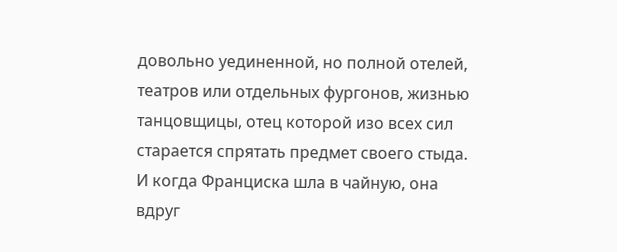довольно уединенной, но полной отелей, театров или отдельных фургонов, жизнью танцовщицы, отец которой изо всех сил старается спрятать предмет своего стыда. И когда Франциска шла в чайную, она вдруг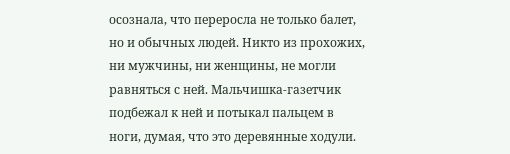осознала, что переросла не только балет, но и обычных людей. Никто из прохожих, ни мужчины, ни женщины, не могли равняться с ней. Мальчишка-газетчик подбежал к ней и потыкал пальцем в ноги, думая, что это деревянные ходули.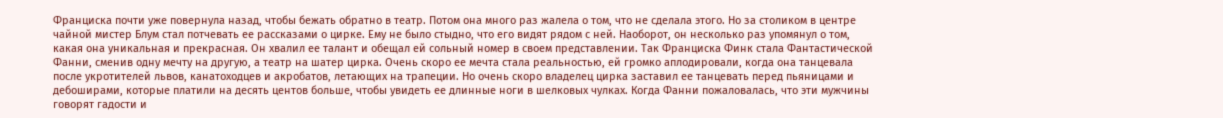Франциска почти уже повернула назад, чтобы бежать обратно в театр. Потом она много раз жалела о том, что не сделала этого. Но за столиком в центре чайной мистер Блум стал потчевать ее рассказами о цирке. Ему не было стыдно, что его видят рядом с ней. Наоборот, он несколько раз упомянул о том, какая она уникальная и прекрасная. Он хвалил ее талант и обещал ей сольный номер в своем представлении. Так Франциска Финк стала Фантастической Фанни, сменив одну мечту на другую, а театр на шатер цирка. Очень скоро ее мечта стала реальностью, ей громко аплодировали, когда она танцевала после укротителей львов, канатоходцев и акробатов, летающих на трапеции. Но очень скоро владелец цирка заставил ее танцевать перед пьяницами и дебоширами, которые платили на десять центов больше, чтобы увидеть ее длинные ноги в шелковых чулках. Когда Фанни пожаловалась, что эти мужчины говорят гадости и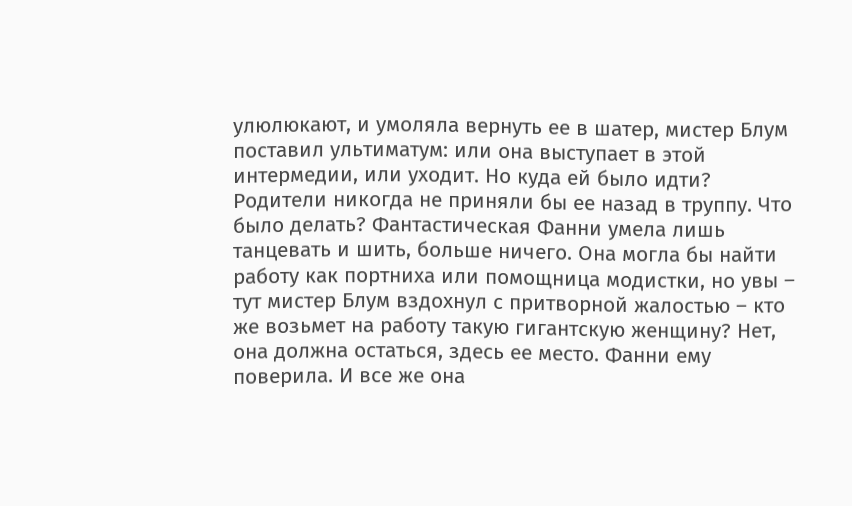улюлюкают, и умоляла вернуть ее в шатер, мистер Блум поставил ультиматум: или она выступает в этой интермедии, или уходит. Но куда ей было идти? Родители никогда не приняли бы ее назад в труппу. Что было делать? Фантастическая Фанни умела лишь танцевать и шить, больше ничего. Она могла бы найти работу как портниха или помощница модистки, но увы – тут мистер Блум вздохнул с притворной жалостью – кто же возьмет на работу такую гигантскую женщину? Нет, она должна остаться, здесь ее место. Фанни ему поверила. И все же она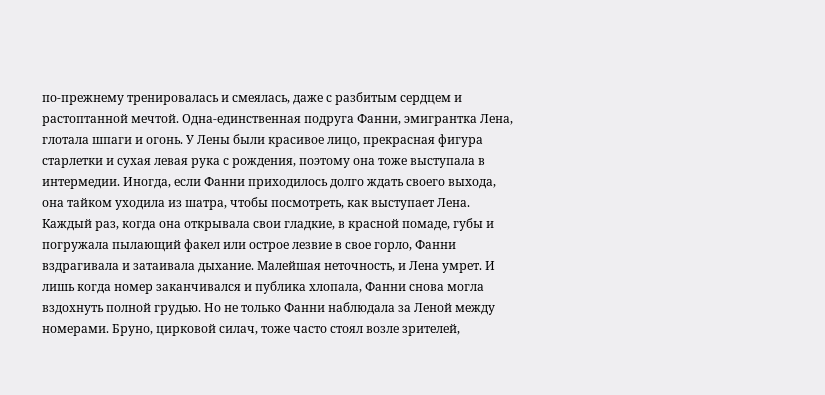по-прежнему тренировалась и смеялась, даже с разбитым сердцем и растоптанной мечтой. Одна-единственная подруга Фанни, эмигрантка Лена, глотала шпаги и огонь. У Лены были красивое лицо, прекрасная фигура старлетки и сухая левая рука с рождения, поэтому она тоже выступала в интермедии. Иногда, если Фанни приходилось долго ждать своего выхода, она тайком уходила из шатра, чтобы посмотреть, как выступает Лена. Каждый раз, когда она открывала свои гладкие, в красной помаде, губы и погружала пылающий факел или острое лезвие в свое горло, Фанни вздрагивала и затаивала дыхание. Малейшая неточность, и Лена умрет. И лишь когда номер заканчивался и публика хлопала, Фанни снова могла вздохнуть полной грудью. Но не только Фанни наблюдала за Леной между номерами. Бруно, цирковой силач, тоже часто стоял возле зрителей,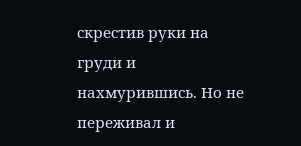скрестив руки на груди и нахмурившись. Но не переживал и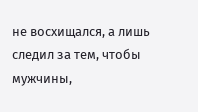не восхищался, а лишь следил за тем, чтобы мужчины,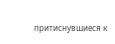притиснувшиеся к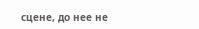сцене, до нее не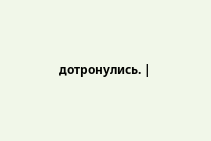дотронулись. |